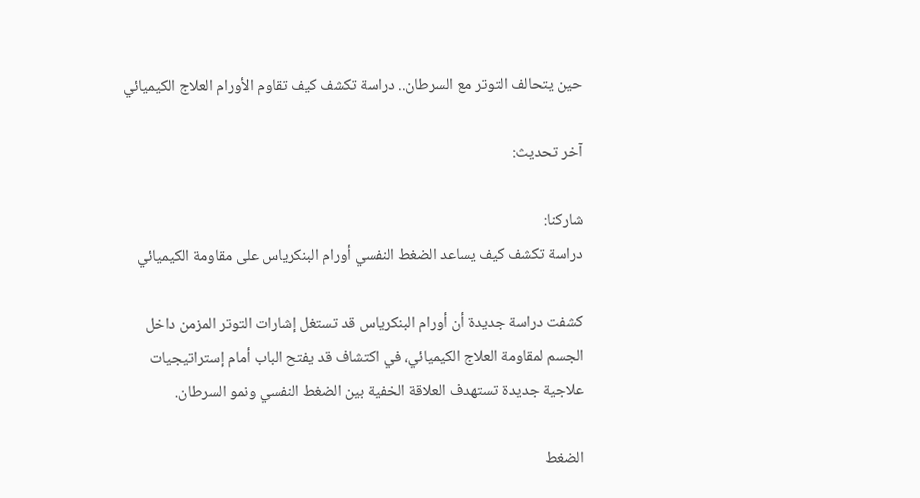حين يتحالف التوتر مع السرطان.. دراسة تكشف كيف تقاوم الأورام العلاج الكيميائي

آخر تحديث:

شاركنا:
دراسة تكشف كيف يساعد الضغط النفسي أورام البنكرياس على مقاومة الكيميائي

كشفت دراسة جديدة أن أورام البنكرياس قد تستغل إشارات التوتر المزمن داخل الجسم لمقاومة العلاج الكيميائي، في اكتشاف قد يفتح الباب أمام إستراتيجيات علاجية جديدة تستهدف العلاقة الخفية بين الضغط النفسي ونمو السرطان.

الضغط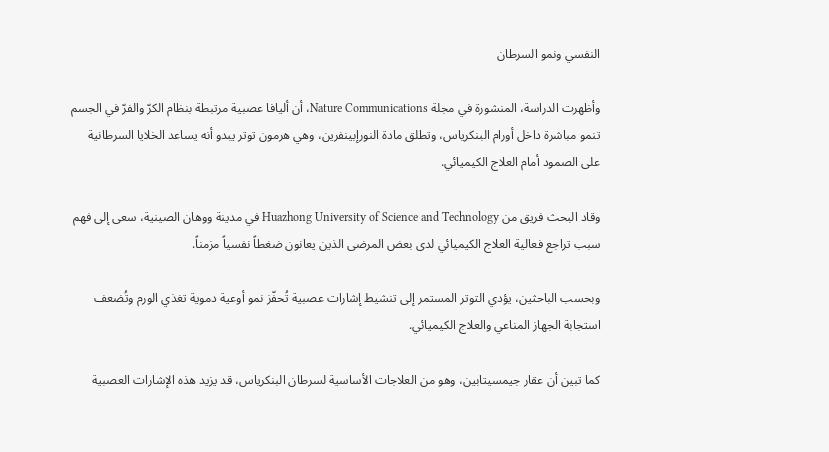النفسي ونمو السرطان

وأظهرت الدراسة، المنشورة في مجلة Nature Communications، أن أليافا عصبية مرتبطة بنظام الكرّ والفرّ في الجسم تنمو مباشرة داخل أورام البنكرياس، وتطلق مادة النورإبينفرين، وهي هرمون توتر يبدو أنه يساعد الخلايا السرطانية على الصمود أمام العلاج الكيميائي.

وقاد البحث فريق من Huazhong University of Science and Technology في مدينة ووهان الصينية، سعى إلى فهم سبب تراجع فعالية العلاج الكيميائي لدى بعض المرضى الذين يعانون ضغطاً نفسياً مزمناً.

وبحسب الباحثين، يؤدي التوتر المستمر إلى تنشيط إشارات عصبية تُحفّز نمو أوعية دموية تغذي الورم وتُضعف استجابة الجهاز المناعي والعلاج الكيميائي.

كما تبين أن عقار جيمسيتابين، وهو من العلاجات الأساسية لسرطان البنكرياس، قد يزيد هذه الإشارات العصبية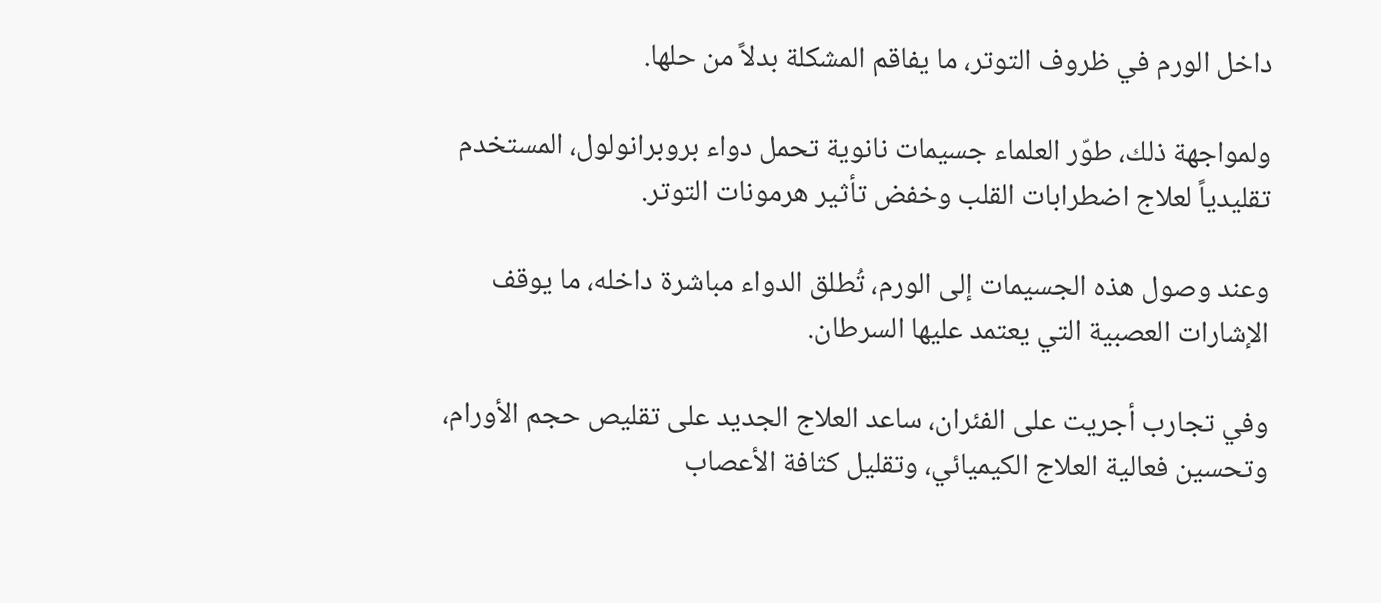داخل الورم في ظروف التوتر، ما يفاقم المشكلة بدلاً من حلها.

ولمواجهة ذلك، طوّر العلماء جسيمات نانوية تحمل دواء بروبرانولول، المستخدم تقليدياً لعلاج اضطرابات القلب وخفض تأثير هرمونات التوتر.

وعند وصول هذه الجسيمات إلى الورم، تُطلق الدواء مباشرة داخله، ما يوقف الإشارات العصبية التي يعتمد عليها السرطان.

وفي تجارب أجريت على الفئران، ساعد العلاج الجديد على تقليص حجم الأورام، وتحسين فعالية العلاج الكيميائي، وتقليل كثافة الأعصاب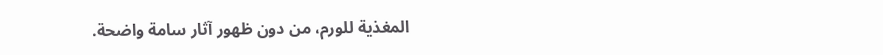المغذية للورم، من دون ظهور آثار سامة واضحة.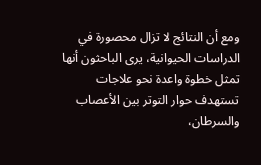ومع أن النتائج لا تزال محصورة في الدراسات الحيوانية، يرى الباحثون أنها تمثل خطوة واعدة نحو علاجات تستهدف حوار التوتر بين الأعصاب والسرطان،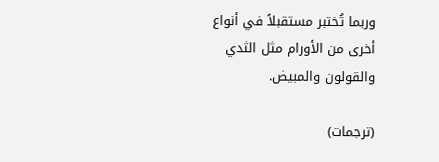وربما تُختبر مستقبلاً في أنواع أخرى من الأورام مثل الثدي والقولون والمبيض.

(ترجمات)